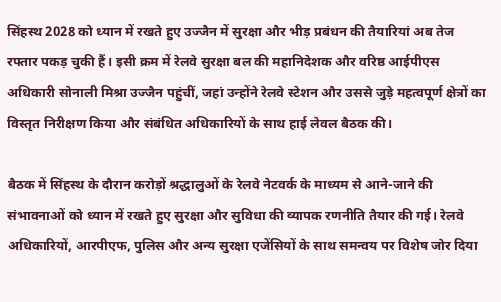सिंहस्थ 2028 को ध्यान में रखते हुए उज्जैन में सुरक्षा और भीड़ प्रबंधन की तैयारियां अब तेज रफ्तार पकड़ चुकी हैं। इसी क्रम में रेलवे सुरक्षा बल की महानिदेशक और वरिष्ठ आईपीएस अधिकारी सोनाली मिश्रा उज्जैन पहुंचीं, जहां उन्होंने रेलवे स्टेशन और उससे जुड़े महत्वपूर्ण क्षेत्रों का विस्तृत निरीक्षण किया और संबंधित अधिकारियों के साथ हाई लेवल बैठक की।

बैठक में सिंहस्थ के दौरान करोड़ों श्रद्धालुओं के रेलवे नेटवर्क के माध्यम से आने-जाने की संभावनाओं को ध्यान में रखते हुए सुरक्षा और सुविधा की व्यापक रणनीति तैयार की गई। रेलवे अधिकारियों, आरपीएफ, पुलिस और अन्य सुरक्षा एजेंसियों के साथ समन्वय पर विशेष जोर दिया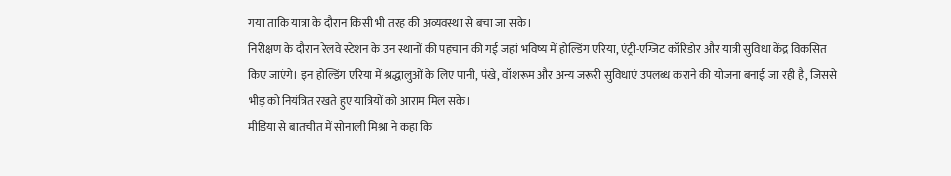गया ताकि यात्रा के दौरान किसी भी तरह की अव्यवस्था से बचा जा सके।
निरीक्षण के दौरान रेलवे स्टेशन के उन स्थानों की पहचान की गई जहां भविष्य में होल्डिंग एरिया, एंट्री-एग्जिट कॉरिडोर और यात्री सुविधा केंद्र विकसित किए जाएंगे। इन होल्डिंग एरिया में श्रद्धालुओं के लिए पानी, पंखे, वॉशरूम और अन्य जरूरी सुविधाएं उपलब्ध कराने की योजना बनाई जा रही है, जिससे भीड़ को नियंत्रित रखते हुए यात्रियों को आराम मिल सके।
मीडिया से बातचीत में सोनाली मिश्रा ने कहा कि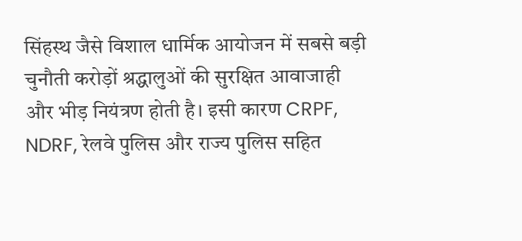सिंहस्थ जैसे विशाल धार्मिक आयोजन में सबसे बड़ी चुनौती करोड़ों श्रद्धालुओं की सुरक्षित आवाजाही और भीड़ नियंत्रण होती है। इसी कारण CRPF, NDRF, रेलवे पुलिस और राज्य पुलिस सहित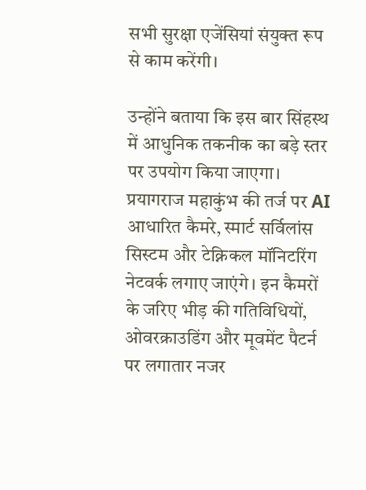सभी सुरक्षा एजेंसियां संयुक्त रूप से काम करेंगी।

उन्होंने बताया कि इस बार सिंहस्थ में आधुनिक तकनीक का बड़े स्तर पर उपयोग किया जाएगा। प्रयागराज महाकुंभ की तर्ज पर AI आधारित कैमरे, स्मार्ट सर्विलांस सिस्टम और टेक्निकल मॉनिटरिंग नेटवर्क लगाए जाएंगे। इन कैमरों के जरिए भीड़ की गतिविधियों, ओवरक्राउडिंग और मूवमेंट पैटर्न पर लगातार नजर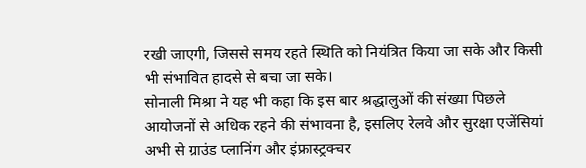रखी जाएगी, जिससे समय रहते स्थिति को नियंत्रित किया जा सके और किसी भी संभावित हादसे से बचा जा सके।
सोनाली मिश्रा ने यह भी कहा कि इस बार श्रद्धालुओं की संख्या पिछले आयोजनों से अधिक रहने की संभावना है, इसलिए रेलवे और सुरक्षा एजेंसियां अभी से ग्राउंड प्लानिंग और इंफ्रास्ट्रक्चर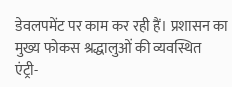डेवलपमेंट पर काम कर रही हैं। प्रशासन का मुख्य फोकस श्रद्धालुओं की व्यवस्थित एंट्री-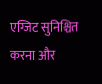एग्जिट सुनिश्चित करना और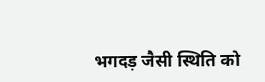भगदड़ जैसी स्थिति को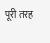पूरी तरह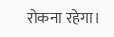रोकना रहेगा।